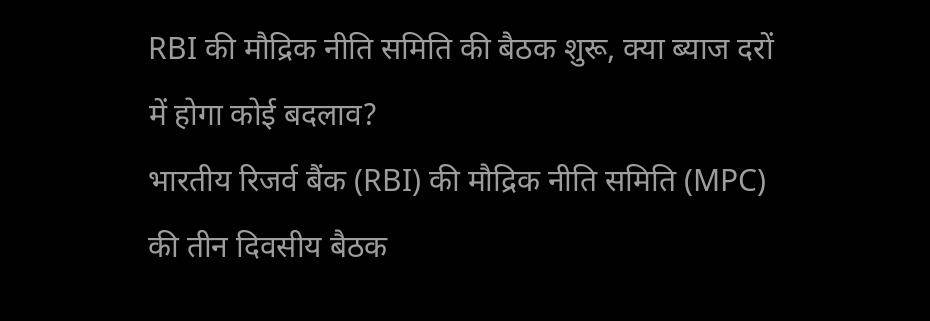RBI की मौद्रिक नीति समिति की बैठक शुरू, क्या ब्याज दरों में होगा कोई बदलाव?
भारतीय रिजर्व बैंक (RBI) की मौद्रिक नीति समिति (MPC) की तीन दिवसीय बैठक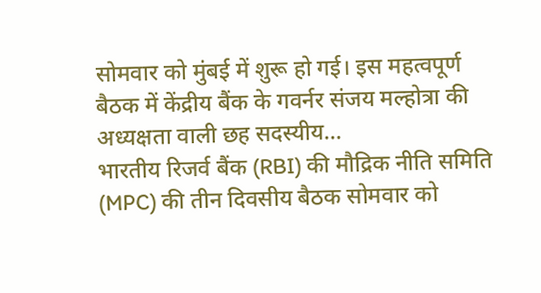सोमवार को मुंबई में शुरू हो गई। इस महत्वपूर्ण बैठक में केंद्रीय बैंक के गवर्नर संजय मल्होत्रा की अध्यक्षता वाली छह सदस्यीय…
भारतीय रिजर्व बैंक (RBI) की मौद्रिक नीति समिति (MPC) की तीन दिवसीय बैठक सोमवार को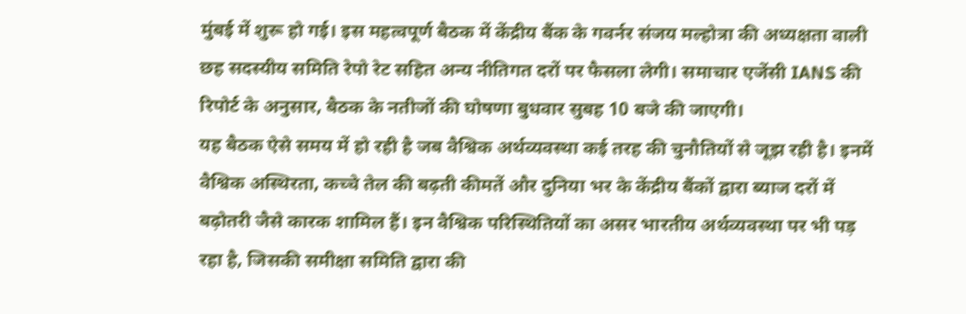मुंबई में शुरू हो गई। इस महत्वपूर्ण बैठक में केंद्रीय बैंक के गवर्नर संजय मल्होत्रा की अध्यक्षता वाली छह सदस्यीय समिति रेपो रेट सहित अन्य नीतिगत दरों पर फैसला लेगी। समाचार एजेंसी IANS की रिपोर्ट के अनुसार, बैठक के नतीजों की घोषणा बुधवार सुबह 10 बजे की जाएगी।
यह बैठक ऐसे समय में हो रही है जब वैश्विक अर्थव्यवस्था कई तरह की चुनौतियों से जूझ रही है। इनमें वैश्विक अस्थिरता, कच्चे तेल की बढ़ती कीमतें और दुनिया भर के केंद्रीय बैंकों द्वारा ब्याज दरों में बढ़ोतरी जैसे कारक शामिल हैं। इन वैश्विक परिस्थितियों का असर भारतीय अर्थव्यवस्था पर भी पड़ रहा है, जिसकी समीक्षा समिति द्वारा की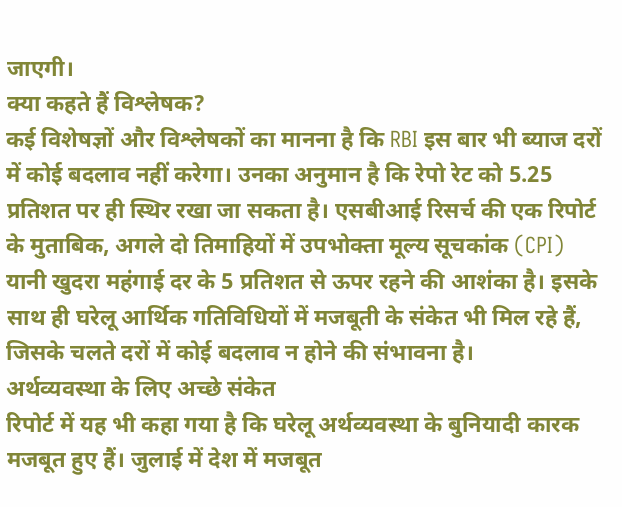जाएगी।
क्या कहते हैं विश्लेषक?
कई विशेषज्ञों और विश्लेषकों का मानना है कि RBI इस बार भी ब्याज दरों में कोई बदलाव नहीं करेगा। उनका अनुमान है कि रेपो रेट को 5.25 प्रतिशत पर ही स्थिर रखा जा सकता है। एसबीआई रिसर्च की एक रिपोर्ट के मुताबिक, अगले दो तिमाहियों में उपभोक्ता मूल्य सूचकांक (CPI) यानी खुदरा महंगाई दर के 5 प्रतिशत से ऊपर रहने की आशंका है। इसके साथ ही घरेलू आर्थिक गतिविधियों में मजबूती के संकेत भी मिल रहे हैं, जिसके चलते दरों में कोई बदलाव न होने की संभावना है।
अर्थव्यवस्था के लिए अच्छे संकेत
रिपोर्ट में यह भी कहा गया है कि घरेलू अर्थव्यवस्था के बुनियादी कारक मजबूत हुए हैं। जुलाई में देश में मजबूत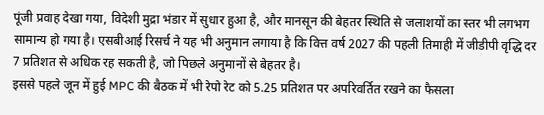पूंजी प्रवाह देखा गया, विदेशी मुद्रा भंडार में सुधार हुआ है, और मानसून की बेहतर स्थिति से जलाशयों का स्तर भी लगभग सामान्य हो गया है। एसबीआई रिसर्च ने यह भी अनुमान लगाया है कि वित्त वर्ष 2027 की पहली तिमाही में जीडीपी वृद्धि दर 7 प्रतिशत से अधिक रह सकती है, जो पिछले अनुमानों से बेहतर है।
इससे पहले जून में हुई MPC की बैठक में भी रेपो रेट को 5.25 प्रतिशत पर अपरिवर्तित रखने का फैसला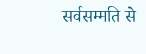सर्वसम्मति से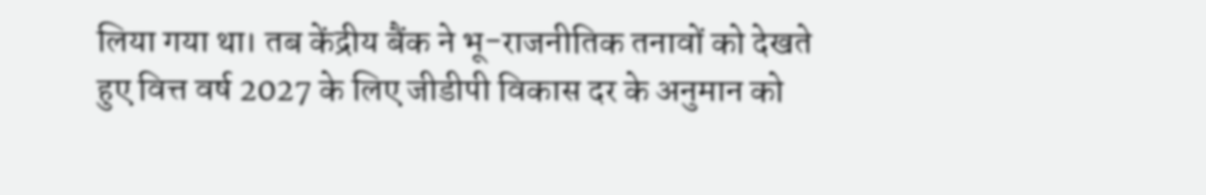लिया गया था। तब केंद्रीय बैंक ने भू-राजनीतिक तनावों को देखते हुए वित्त वर्ष 2027 के लिए जीडीपी विकास दर के अनुमान को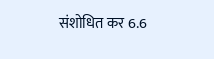संशोधित कर 6.6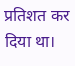प्रतिशत कर दिया था।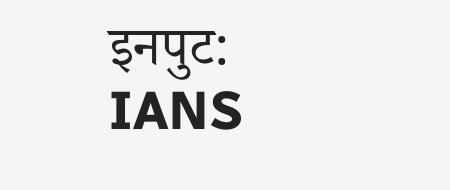इनपुट: IANS